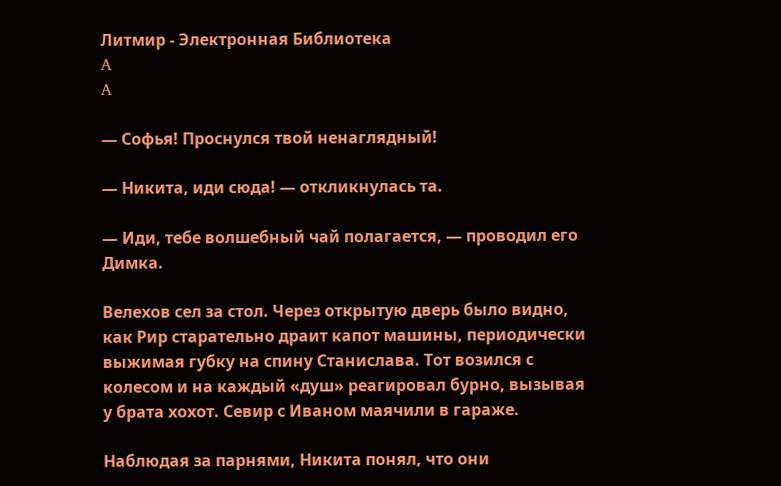Литмир - Электронная Библиотека
A
A

— Софья! Проснулся твой ненаглядный!

— Никита, иди сюда! — откликнулась та.

— Иди, тебе волшебный чай полагается, — проводил его Димка.

Велехов сел за стол. Через открытую дверь было видно, как Рир старательно драит капот машины, периодически выжимая губку на спину Станислава. Тот возился с колесом и на каждый «душ» реагировал бурно, вызывая у брата хохот. Севир с Иваном маячили в гараже.

Наблюдая за парнями, Никита понял, что они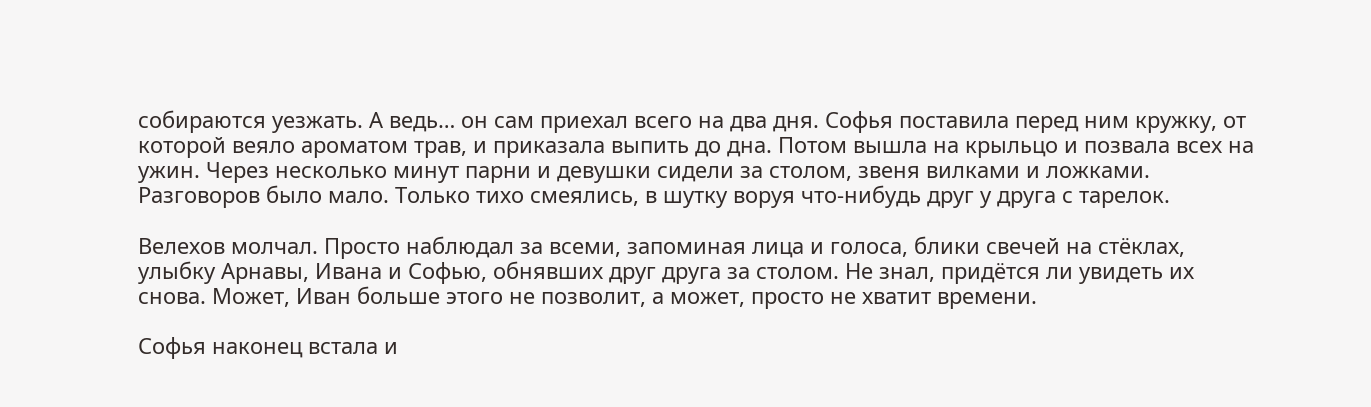собираются уезжать. А ведь… он сам приехал всего на два дня. Софья поставила перед ним кружку, от которой веяло ароматом трав, и приказала выпить до дна. Потом вышла на крыльцо и позвала всех на ужин. Через несколько минут парни и девушки сидели за столом, звеня вилками и ложками. Разговоров было мало. Только тихо смеялись, в шутку воруя что-нибудь друг у друга с тарелок.

Велехов молчал. Просто наблюдал за всеми, запоминая лица и голоса, блики свечей на стёклах, улыбку Арнавы, Ивана и Софью, обнявших друг друга за столом. Не знал, придётся ли увидеть их снова. Может, Иван больше этого не позволит, а может, просто не хватит времени.

Софья наконец встала и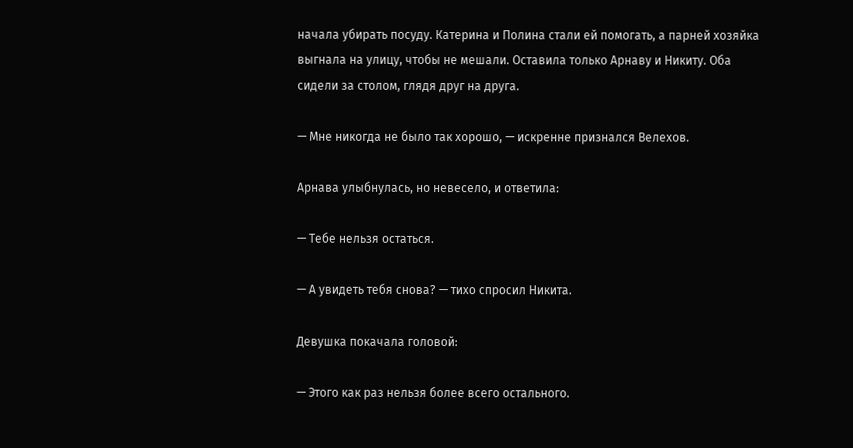начала убирать посуду. Катерина и Полина стали ей помогать, а парней хозяйка выгнала на улицу, чтобы не мешали. Оставила только Арнаву и Никиту. Оба сидели за столом, глядя друг на друга.

— Мне никогда не было так хорошо, — искренне признался Велехов.

Арнава улыбнулась, но невесело, и ответила:

— Тебе нельзя остаться.

— А увидеть тебя снова? — тихо спросил Никита.

Девушка покачала головой:

— Этого как раз нельзя более всего остального.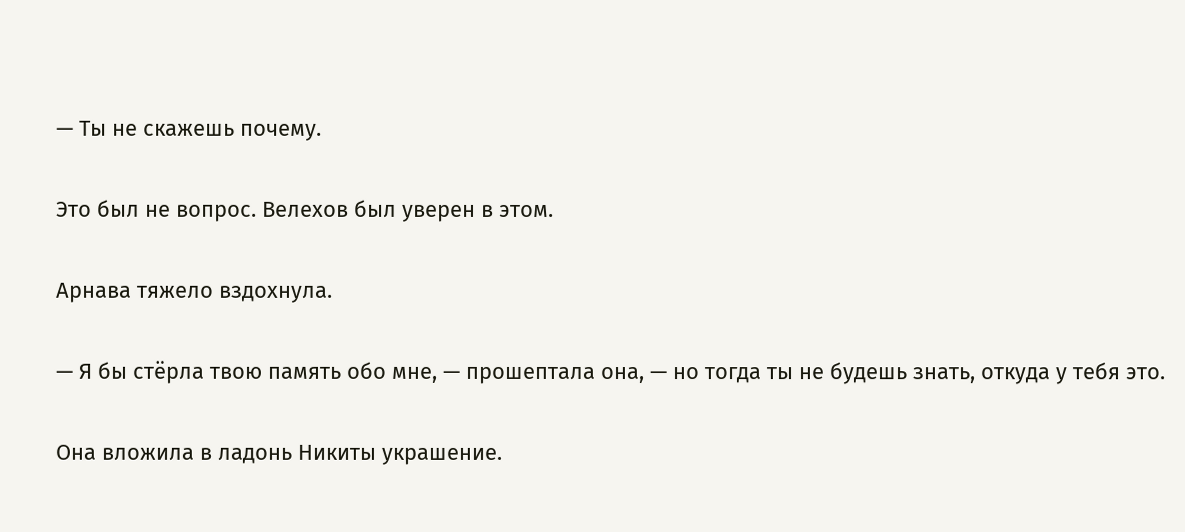— Ты не скажешь почему.

Это был не вопрос. Велехов был уверен в этом.

Арнава тяжело вздохнула.

— Я бы стёрла твою память обо мне, — прошептала она, — но тогда ты не будешь знать, откуда у тебя это.

Она вложила в ладонь Никиты украшение.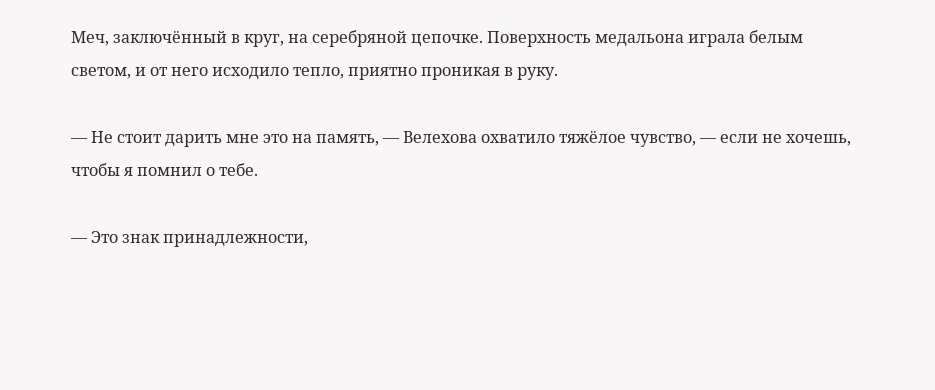Меч, заключённый в круг, на серебряной цепочке. Поверхность медальона играла белым светом, и от него исходило тепло, приятно проникая в руку.

— Не стоит дарить мне это на память, — Велехова охватило тяжёлое чувство, — если не хочешь, чтобы я помнил о тебе.

— Это знак принадлежности,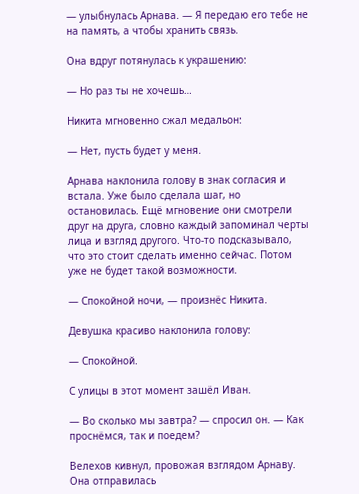— улыбнулась Арнава. — Я передаю его тебе не на память, а чтобы хранить связь.

Она вдруг потянулась к украшению:

— Но раз ты не хочешь…

Никита мгновенно сжал медальон:

— Нет, пусть будет у меня.

Арнава наклонила голову в знак согласия и встала. Уже было сделала шаг, но остановилась. Ещё мгновение они смотрели друг на друга, словно каждый запоминал черты лица и взгляд другого. Что-то подсказывало, что это стоит сделать именно сейчас. Потом уже не будет такой возможности.

— Спокойной ночи, — произнёс Никита.

Девушка красиво наклонила голову:

— Спокойной.

С улицы в этот момент зашёл Иван.

— Во сколько мы завтра? — спросил он. — Как проснёмся, так и поедем?

Велехов кивнул, провожая взглядом Арнаву. Она отправилась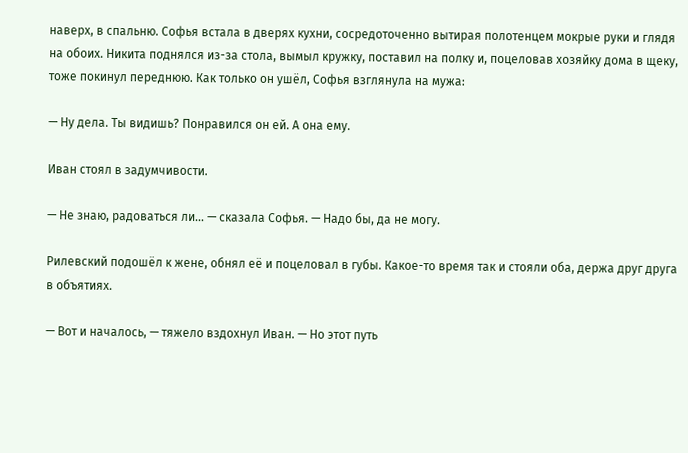наверх, в спальню. Софья встала в дверях кухни, сосредоточенно вытирая полотенцем мокрые руки и глядя на обоих. Никита поднялся из-за стола, вымыл кружку, поставил на полку и, поцеловав хозяйку дома в щеку, тоже покинул переднюю. Как только он ушёл, Софья взглянула на мужа:

— Ну дела. Ты видишь? Понравился он ей. А она ему.

Иван стоял в задумчивости.

— Не знаю, радоваться ли… — сказала Софья. — Надо бы, да не могу.

Рилевский подошёл к жене, обнял её и поцеловал в губы. Какое-то время так и стояли оба, держа друг друга в объятиях.

— Вот и началось, — тяжело вздохнул Иван. — Но этот путь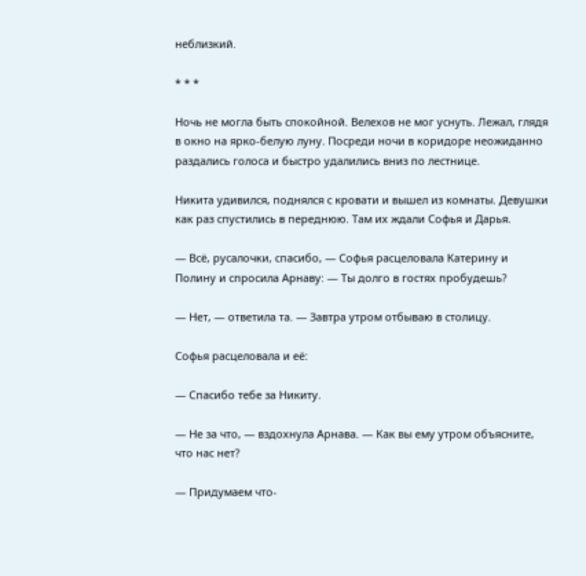неблизкий.

* * *

Ночь не могла быть спокойной. Велехов не мог уснуть. Лежал, глядя в окно на ярко-белую луну. Посреди ночи в коридоре неожиданно раздались голоса и быстро удалились вниз по лестнице.

Никита удивился, поднялся с кровати и вышел из комнаты. Девушки как раз спустились в переднюю. Там их ждали Софья и Дарья.

— Всё, русалочки, спасибо, — Софья расцеловала Катерину и Полину и спросила Арнаву: — Ты долго в гостях пробудешь?

— Нет, — ответила та. — Завтра утром отбываю в столицу.

Софья расцеловала и её:

— Спасибо тебе за Никиту.

— Не за что, — вздохнула Арнава. — Как вы ему утром объясните, что нас нет?

— Придумаем что-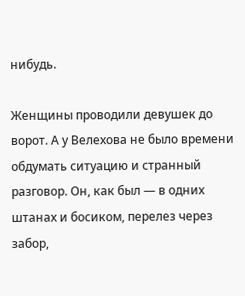нибудь.

Женщины проводили девушек до ворот. А у Велехова не было времени обдумать ситуацию и странный разговор. Он, как был — в одних штанах и босиком, перелез через забор,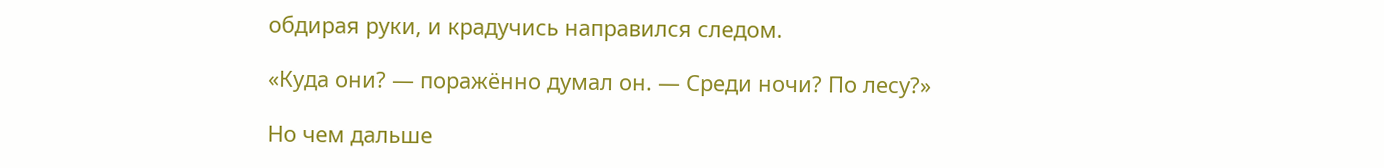обдирая руки, и крадучись направился следом.

«Куда они? — поражённо думал он. — Среди ночи? По лесу?»

Но чем дальше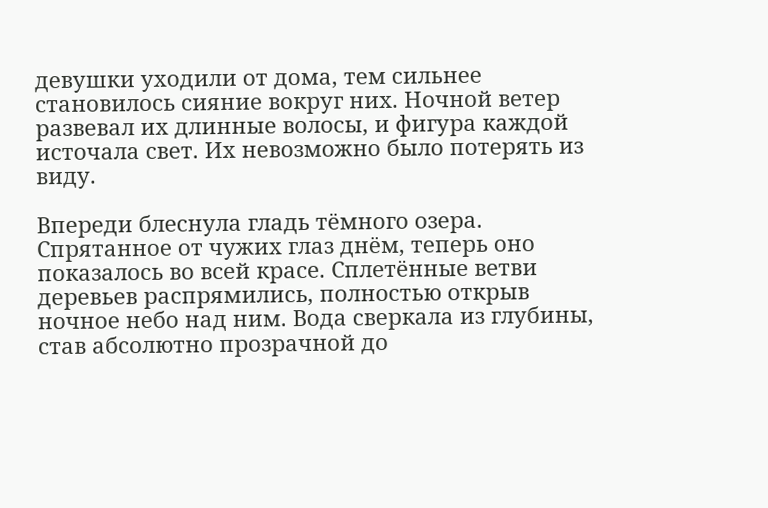девушки уходили от дома, тем сильнее становилось сияние вокруг них. Ночной ветер развевал их длинные волосы, и фигура каждой источала свет. Их невозможно было потерять из виду.

Впереди блеснула гладь тёмного озера. Спрятанное от чужих глаз днём, теперь оно показалось во всей красе. Сплетённые ветви деревьев распрямились, полностью открыв ночное небо над ним. Вода сверкала из глубины, став абсолютно прозрачной до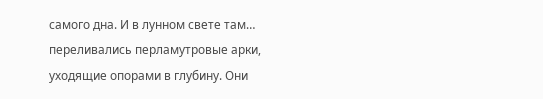самого дна. И в лунном свете там… переливались перламутровые арки, уходящие опорами в глубину. Они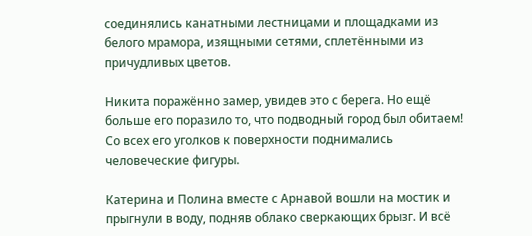соединялись канатными лестницами и площадками из белого мрамора, изящными сетями, сплетёнными из причудливых цветов.

Никита поражённо замер, увидев это с берега. Но ещё больше его поразило то, что подводный город был обитаем! Со всех его уголков к поверхности поднимались человеческие фигуры.

Катерина и Полина вместе с Арнавой вошли на мостик и прыгнули в воду, подняв облако сверкающих брызг. И всё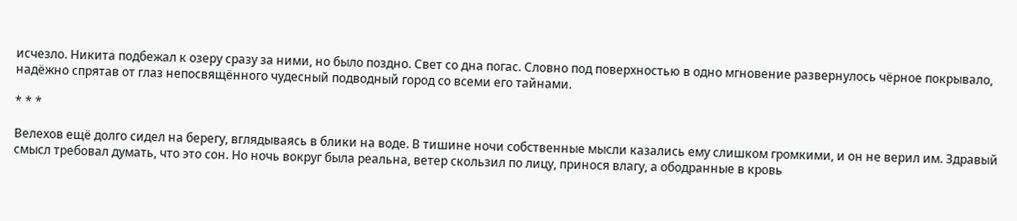исчезло. Никита подбежал к озеру сразу за ними, но было поздно. Свет со дна погас. Словно под поверхностью в одно мгновение развернулось чёрное покрывало, надёжно спрятав от глаз непосвящённого чудесный подводный город со всеми его тайнами.

* * *

Велехов ещё долго сидел на берегу, вглядываясь в блики на воде. В тишине ночи собственные мысли казались ему слишком громкими, и он не верил им. Здравый смысл требовал думать, что это сон. Но ночь вокруг была реальна, ветер скользил по лицу, принося влагу, а ободранные в кровь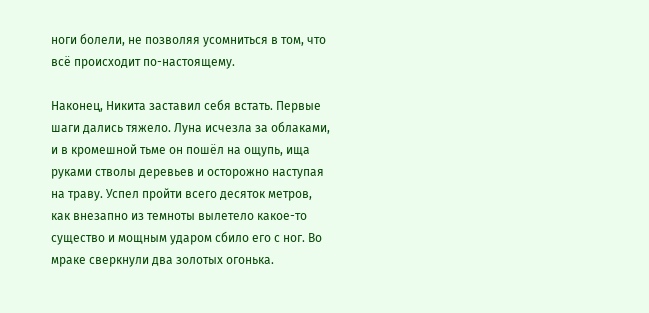ноги болели, не позволяя усомниться в том, что всё происходит по-настоящему.

Наконец, Никита заставил себя встать. Первые шаги дались тяжело. Луна исчезла за облаками, и в кромешной тьме он пошёл на ощупь, ища руками стволы деревьев и осторожно наступая на траву. Успел пройти всего десяток метров, как внезапно из темноты вылетело какое-то существо и мощным ударом сбило его с ног. Во мраке сверкнули два золотых огонька.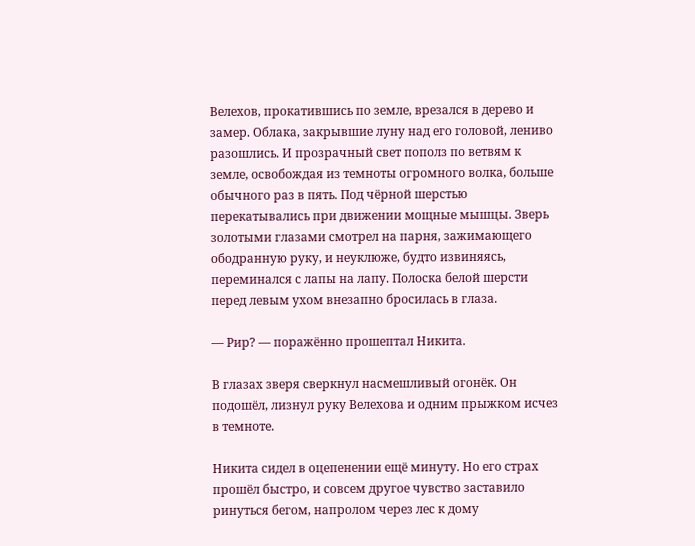Велехов, прокатившись по земле, врезался в дерево и замер. Облака, закрывшие луну над его головой, лениво разошлись. И прозрачный свет пополз по ветвям к земле, освобождая из темноты огромного волка, больше обычного раз в пять. Под чёрной шерстью перекатывались при движении мощные мышцы. Зверь золотыми глазами смотрел на парня, зажимающего ободранную руку, и неуклюже, будто извиняясь, переминался с лапы на лапу. Полоска белой шерсти перед левым ухом внезапно бросилась в глаза.

— Рир? — поражённо прошептал Никита.

В глазах зверя сверкнул насмешливый огонёк. Он подошёл, лизнул руку Велехова и одним прыжком исчез в темноте.

Никита сидел в оцепенении ещё минуту. Но его страх прошёл быстро, и совсем другое чувство заставило ринуться бегом, напролом через лес к дому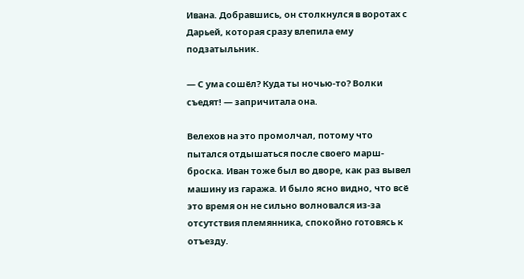Ивана. Добравшись, он столкнулся в воротах с Дарьей, которая сразу влепила ему подзатыльник.

— С ума сошёл? Куда ты ночью-то? Волки съедят! — запричитала она.

Велехов на это промолчал, потому что пытался отдышаться после своего марш-броска. Иван тоже был во дворе, как раз вывел машину из гаража. И было ясно видно, что всё это время он не сильно волновался из-за отсутствия племянника, спокойно готовясь к отъезду.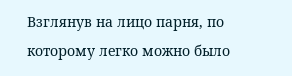Взглянув на лицо парня, по которому легко можно было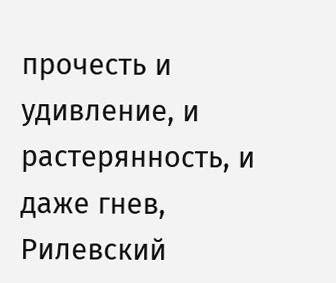прочесть и удивление, и растерянность, и даже гнев, Рилевский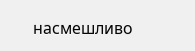насмешливо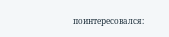поинтересовался: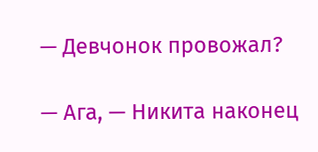— Девчонок провожал?

— Ага, — Никита наконец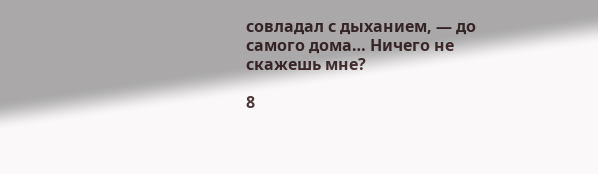совладал с дыханием, — до самого дома… Ничего не скажешь мне?

8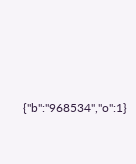{"b":"968534","o":1}